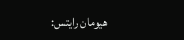هيومان رايتس: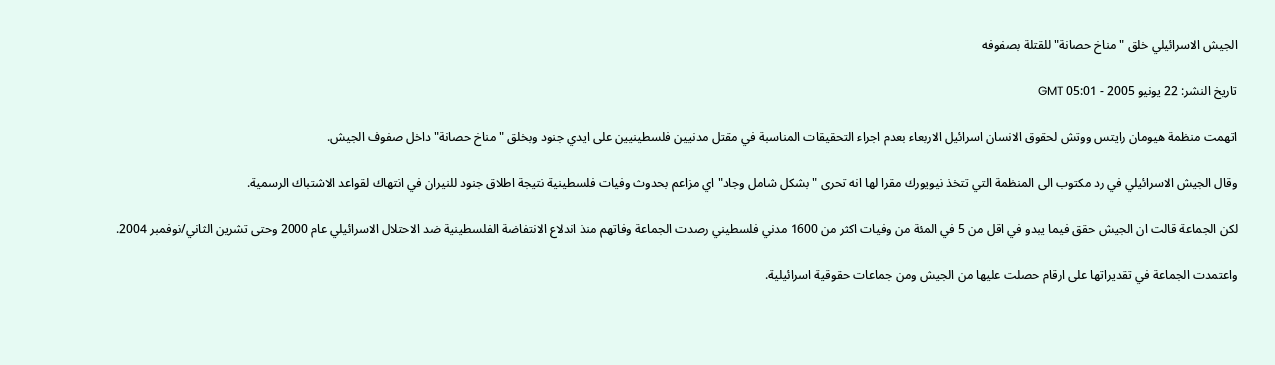الجيش الاسرائيلي خلق "مناخ حصانة" للقتلة بصفوفه

تاريخ النشر: 22 يونيو 2005 - 05:01 GMT

اتهمت منظمة هيومان رايتس ووتش لحقوق الانسان اسرائيل الاربعاء بعدم اجراء التحقيقات المناسبة في مقتل مدنيين فلسطينيين على ايدي جنود وبخلق "مناخ حصانة" داخل صفوف الجيش.

وقال الجيش الاسرائيلي في رد مكتوب الى المنظمة التي تتخذ نيويورك مقرا لها انه تحرى "بشكل شامل وجاد" اي مزاعم بحدوث وفيات فلسطينية نتيجة اطلاق جنود للنيران في انتهاك لقواعد الاشتباك الرسمية.

لكن الجماعة قالت ان الجيش حقق فيما يبدو في اقل من 5 في المئة من وفيات اكثر من 1600 مدني فلسطيني رصدت الجماعة وفاتهم منذ اندلاع الانتفاضة الفلسطينية ضد الاحتلال الاسرائيلي عام 2000 وحتى تشرين الثاني/نوفمبر 2004.

واعتمدت الجماعة في تقديراتها على ارقام حصلت عليها من الجيش ومن جماعات حقوقية اسرائيلية.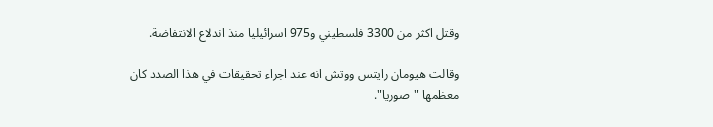وقتل اكثر من 3300 فلسطيني و975 اسرائيليا منذ اندلاع الانتفاضة.

وقالت هيومان رايتس ووتش انه عند اجراء تحقيقات في هذا الصدد كان معظمها "صوريا".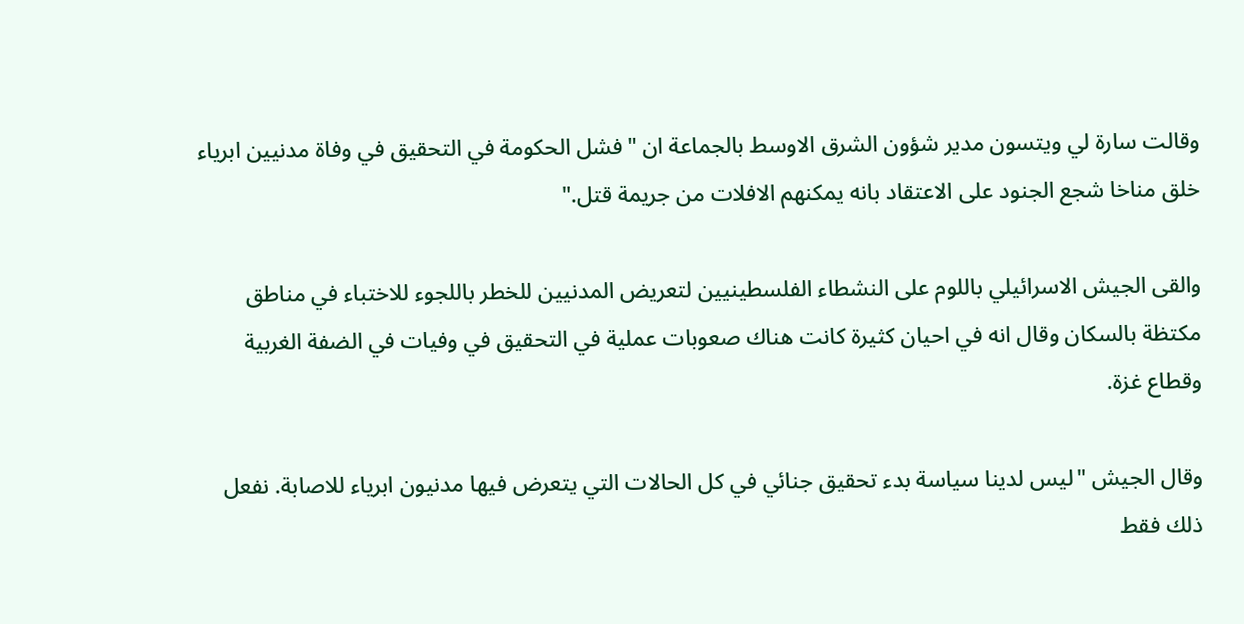وقالت سارة لي ويتسون مدير شؤون الشرق الاوسط بالجماعة ان "فشل الحكومة في التحقيق في وفاة مدنيين ابرياء خلق مناخا شجع الجنود على الاعتقاد بانه يمكنهم الافلات من جريمة قتل."

والقى الجيش الاسرائيلي باللوم على النشطاء الفلسطينيين لتعريض المدنيين للخطر باللجوء للاختباء في مناطق مكتظة بالسكان وقال انه في احيان كثيرة كانت هناك صعوبات عملية في التحقيق في وفيات في الضفة الغربية وقطاع غزة.

وقال الجيش "ليس لدينا سياسة بدء تحقيق جنائي في كل الحالات التي يتعرض فيها مدنيون ابرياء للاصابة. نفعل ذلك فقط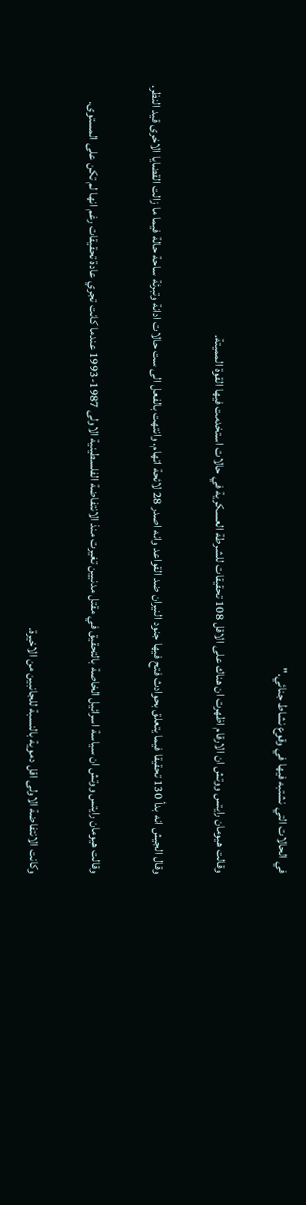في الحالات التي نشتبه فيها في وقوع نشاط جنائي."

وقالت هيومان رايتس ووتش ان الارقام اظهرت ان هناك على الاقل 108 تحقيقات للشرطة العسكرية في حالات استخدمت فيها القوة المميتة.

وقال الجيش انه بدأ 130 تحقيقا فيما يتعلق بحوادث فتح فيها جنود النيران ضد القواعد وانه اصدر 28 لائحة اتهام. وانتهت بالفعل الى ست حالات ادانة وتبرئة ساحة حالة فيما ما زالت القضايا الاخرى قيد النظر.

وقالت هيومان رايتس ووتش ان سياسة اسرائيل الخاصة بالتحقيق في مقتل مدنيين تغيرت منذ الانتفاضة الفلسطينية الاولى 1987-1993 عندما كانت تجري عادة تحقيقات رغم انها لم تكن على المستوى.

وكانت الانتفاضة الاولى اقل دموية بالنسبة للجانبين من الاخيرة.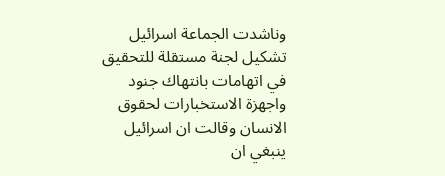وناشدت الجماعة اسرائيل تشكيل لجنة مستقلة للتحقيق في اتهامات بانتهاك جنود واجهزة الاستخبارات لحقوق الانسان وقالت ان اسرائيل ينبغي ان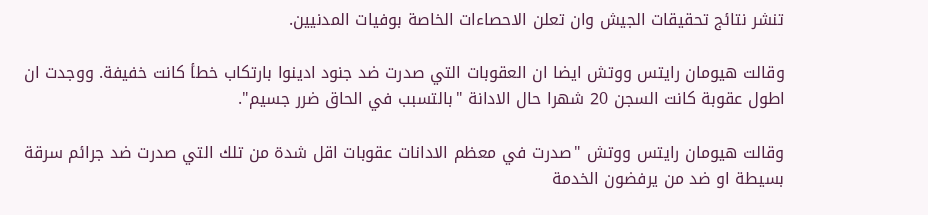تنشر نتائج تحقيقات الجيش وان تعلن الاحصاءات الخاصة بوفيات المدنيين.

وقالت هيومان رايتس ووتش ايضا ان العقوبات التي صدرت ضد جنود ادينوا بارتكاب خطأ كانت خفيفة. ووجدت ان اطول عقوبة كانت السجن 20 شهرا حال الادانة "بالتسبب في الحاق ضرر جسيم".

وقالت هيومان رايتس ووتش "صدرت في معظم الادانات عقوبات اقل شدة من تلك التي صدرت ضد جرائم سرقة بسيطة او ضد من يرفضون الخدمة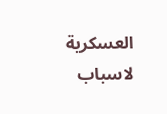العسكرية لاسباب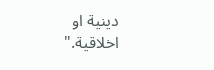دينية او اخلاقية."